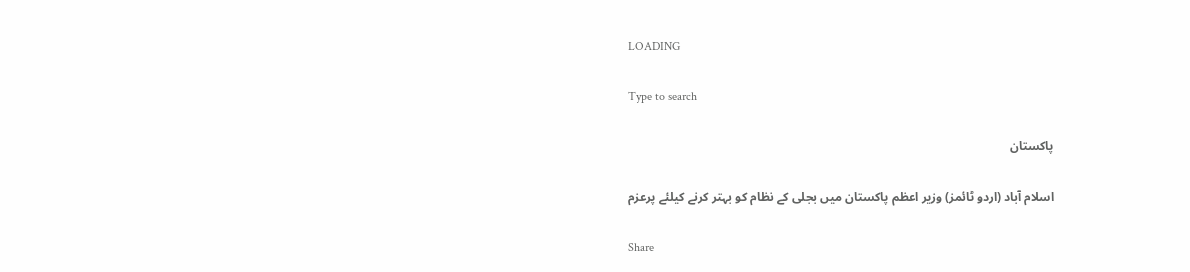LOADING

Type to search

پاکستان

اسلام آباد (اردو ٹائمز) وزیر اعظم پاکستان میں بجلی کے نظام کو بہتر کرنے کیلئے پرعزم

Share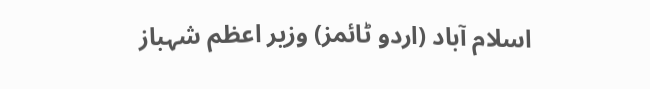اسلام آباد (اردو ٹائمز) وزیر اعظم شہباز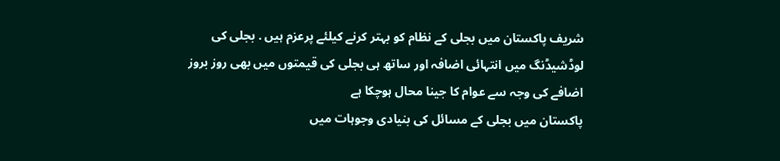شریف پاکستان میں بجلی کے نظام کو بہتر کرنے کیلئے پرعزم ہیں . بجلی کی لوڈشیڈنگ میں انتہائی اضافہ اور ساتھ ہی بجلی کی قیمتوں میں بھی روز بروز اضافے کی وجہ سے عوام کا جینا محال ہوچکا ہے
پاکستان میں بجلی کے مسائل کی بنیادی وجوہات میں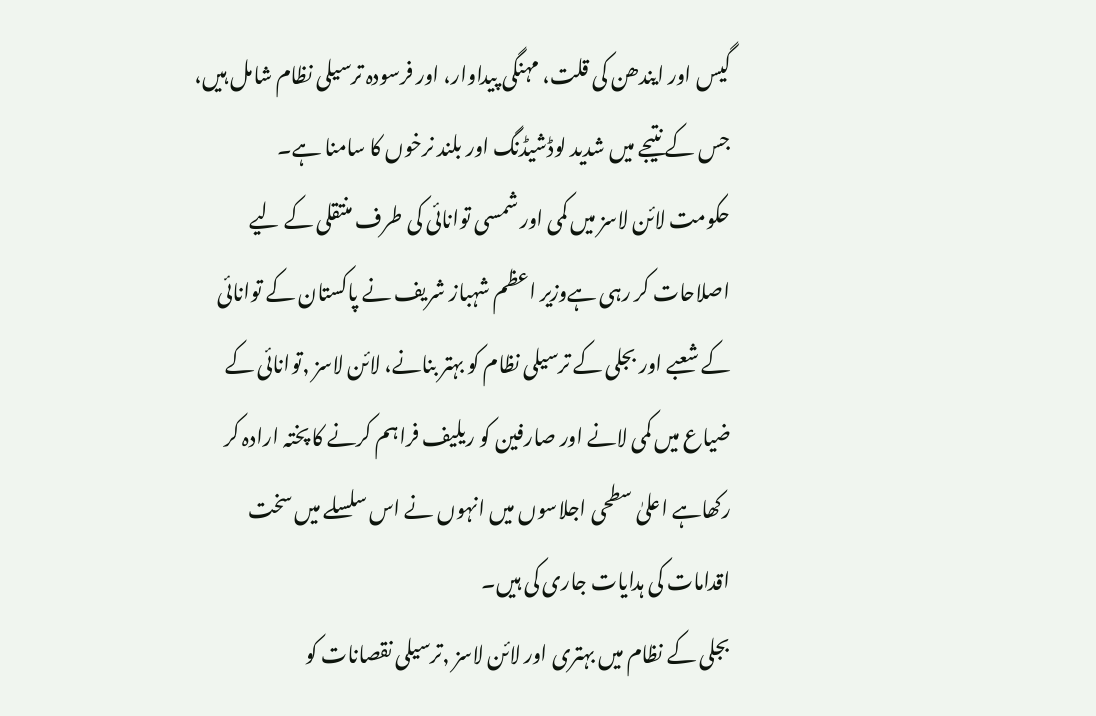گیس اور ایندھن کی قلت، مہنگی پیداوار، اور فرسودہ ترسیلی نظام شامل ہیں، جس کے نتیجے میں شدید لوڈشیڈنگ اور بلند نرخوں کا سامنا ہے۔
حکومت لائن لاسز میں کمی اور شمسی توانائی کی طرف منتقلی کے لیے اصلاحات کر رہی ہےوزیر اعظم شہباز شریف نے پاکستان کے توانائی کے شعبے اور بجلی کے ترسیلی نظام کو بہتر بنانے، لائن لاسز ,توانائی کے ضیاع میں کمی لانے اور صارفین کو ریلیف فراہم کرنے کا پختہ ارادہ کر رکھاہے اعلیٰ سطحی اجلاسوں میں انہوں نے اس سلسلے میں سخت اقدامات کی ہدایات جاری کی ہیں۔
بجلی کے نظام میں بہتری اور لائن لاسز ,ترسیلی نقصانات کو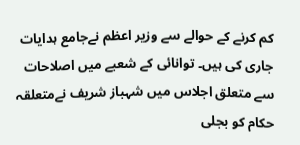کم کرنے کے حوالے سے وزیر اعظم نےجامع ہدایات جاری کی ہیں۔ توانائی کے شعبے میں اصلاحات سے متعلق اجلاس میں شہباز شریف نےمتعلقہ حکام کو بجلی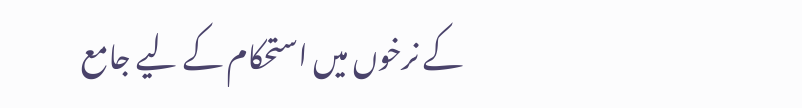کے نرخوں میں استحکام کے لیے جامع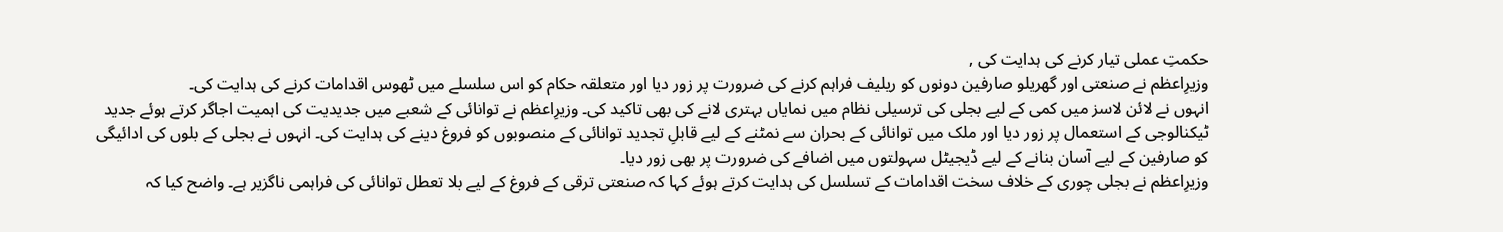حکمتِ عملی تیار کرنے کی ہدایت کی ,
وزیرِاعظم نے صنعتی اور گھریلو صارفین دونوں کو ریلیف فراہم کرنے کی ضرورت پر زور دیا اور متعلقہ حکام کو اس سلسلے میں ٹھوس اقدامات کرنے کی ہدایت کی۔
انہوں نے لائن لاسز میں کمی کے لیے بجلی کی ترسیلی نظام میں نمایاں بہتری لانے کی بھی تاکید کی۔ وزیرِاعظم نے توانائی کے شعبے میں جدیدیت کی اہمیت اجاگر کرتے ہوئے جدید ٹیکنالوجی کے استعمال پر زور دیا اور ملک میں توانائی کے بحران سے نمٹنے کے لیے قابلِ تجدید توانائی کے منصوبوں کو فروغ دینے کی ہدایت کی۔ انہوں نے بجلی کے بلوں کی ادائیگی کو صارفین کے لیے آسان بنانے کے لیے ڈیجیٹل سہولتوں میں اضافے کی ضرورت پر بھی زور دیا۔
وزیرِاعظم نے بجلی چوری کے خلاف سخت اقدامات کے تسلسل کی ہدایت کرتے ہوئے کہا کہ صنعتی ترقی کے فروغ کے لیے بلا تعطل توانائی کی فراہمی ناگزیر ہے۔ واضح کیا کہ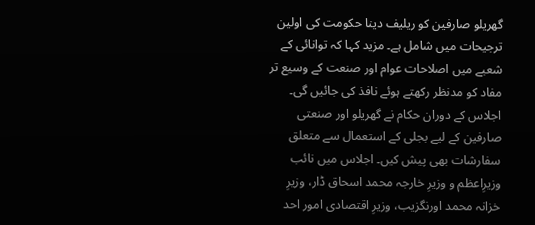گھریلو صارفین کو ریلیف دینا حکومت کی اولین ترجیحات میں شامل ہے۔ مزید کہا کہ توانائی کے شعبے میں اصلاحات عوام اور صنعت کے وسیع تر مفاد کو مدنظر رکھتے ہوئے نافذ کی جائیں گی۔ اجلاس کے دوران حکام نے گھریلو اور صنعتی صارفین کے لیے بجلی کے استعمال سے متعلق سفارشات بھی پیش کیں۔ اجلاس میں نائب وزیرِاعظم و وزیرِ خارجہ محمد اسحاق ڈار، وزیرِ خزانہ محمد اورنگزیب، وزیرِ اقتصادی امور احد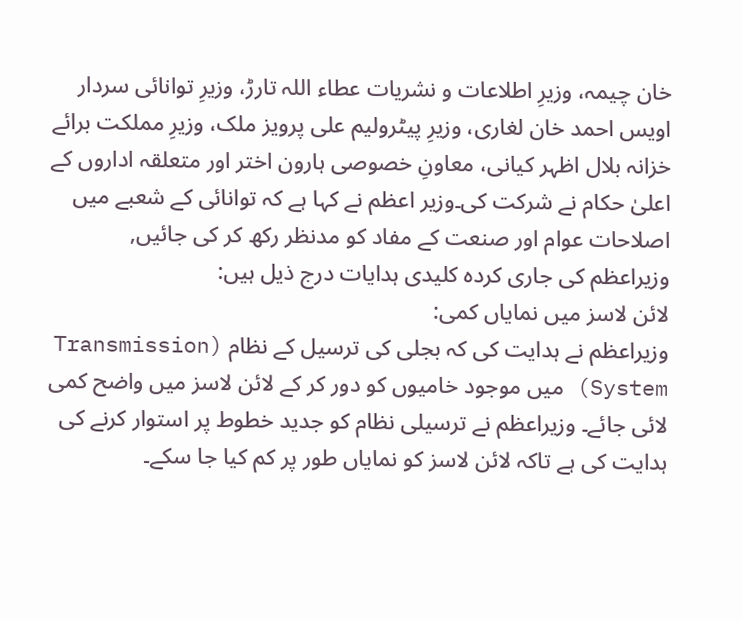خان چیمہ، وزیرِ اطلاعات و نشریات عطاء اللہ تارڑ، وزیرِ توانائی سردار اویس احمد خان لغاری، وزیرِ پیٹرولیم علی پرویز ملک، وزیرِ مملکت برائے خزانہ بلال اظہر کیانی، معاونِ خصوصی ہارون اختر اور متعلقہ اداروں کے اعلیٰ حکام نے شرکت کی۔وزیر اعظم نے کہا ہے کہ توانائی کے شعبے میں اصلاحات عوام اور صنعت کے مفاد کو مدنظر رکھ کر کی جائیں,
وزیراعظم کی جاری کردہ کلیدی ہدایات درج ذیل ہیں:
لائن لاسز میں نمایاں کمی:
وزیراعظم نے ہدایت کی کہ بجلی کی ترسیل کے نظام (Transmission System) میں موجود خامیوں کو دور کر کے لائن لاسز میں واضح کمی لائی جائے۔ وزیراعظم نے ترسیلی نظام کو جدید خطوط پر استوار کرنے کی ہدایت کی ہے تاکہ لائن لاسز کو نمایاں طور پر کم کیا جا سکے۔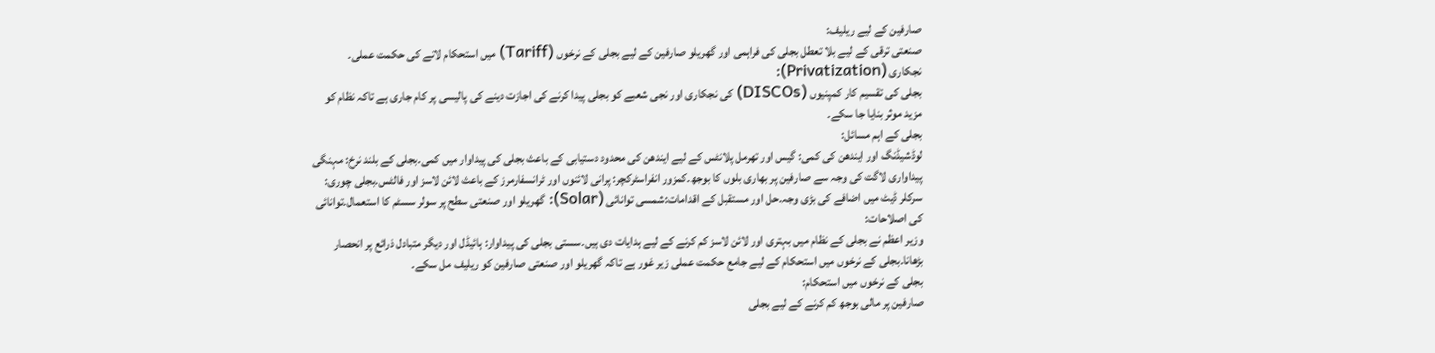صارفین کے لیے ریلیف:
صنعتی ترقی کے لیے بلا تعطل بجلی کی فراہمی اور گھریلو صارفین کے لیے بجلی کے نرخوں (Tariff) میں استحکام لانے کی حکمت عملی۔
نجکاری (Privatization):
بجلی کی تقسیم کار کمپنیوں (DISCOs) کی نجکاری اور نجی شعبے کو بجلی پیدا کرنے کی اجازت دینے کی پالیسی پر کام جاری ہے تاکہ نظام کو مزید موثر بنایا جا سکے۔
بجلی کے اہم مسائل:
لوڈشیڈنگ اور ایندھن کی کمی: گیس اور تھرمل پلانٹس کے لیے ایندھن کی محدود دستیابی کے باعث بجلی کی پیداوار میں کمی۔بجلی کے بلند نرخ: مہنگی پیداواری لاگت کی وجہ سے صارفین پر بھاری بلوں کا بوجھ۔کمزور انفراسٹرکچر: پرانی لائنوں اور ٹرانسفارمرز کے باعث لائن لاسز اور فالٹس۔بجلی چوری: سرکلر ڈیٹ میں اضافے کی بڑی وجہ۔حل اور مستقبل کے اقدامات:شمسی توانائی (Solar): گھریلو اور صنعتی سطح پر سولر سسٹم کا استعمال۔توانائی کی اصلاحات:
وزیر اعظم نے بجلی کے نظام میں بہتری اور لائن لاسز کم کرنے کے لیے ہدایات دی ہیں۔سستی بجلی کی پیداوار: ہائیڈل اور دیگر متبادل ذرائع پر انحصار بڑھانا۔بجلی کے نرخوں میں استحکام کے لیے جامع حکمت عملی زیر غور ہے تاکہ گھریلو اور صنعتی صارفین کو ریلیف مل سکے۔
بجلی کے نرخوں میں استحکام:
صارفین پر مالی بوجھ کم کرنے کے لیے بجلی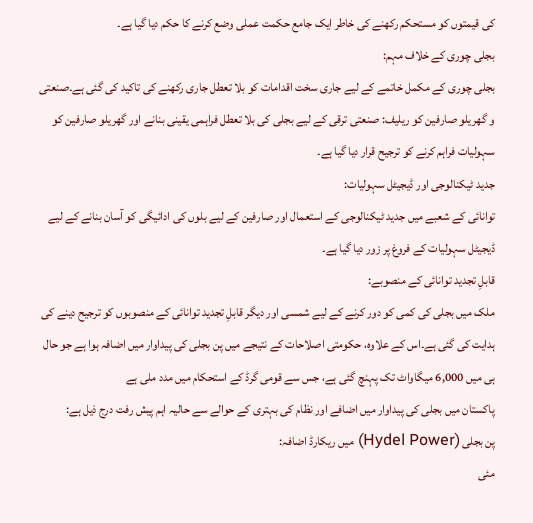کی قیمتوں کو مستحکم رکھنے کی خاطر ایک جامع حکمت عملی وضع کرنے کا حکم دیا گیا ہے۔
بجلی چوری کے خلاف مہم:
بجلی چوری کے مکمل خاتمے کے لیے جاری سخت اقدامات کو بلا تعطل جاری رکھنے کی تاکید کی گئی ہے۔صنعتی و گھریلو صارفین کو ریلیف: صنعتی ترقی کے لیے بجلی کی بلا تعطل فراہمی یقینی بنانے اور گھریلو صارفین کو سہولیات فراہم کرنے کو ترجیح قرار دیا گیا ہے۔
جدید ٹیکنالوجی اور ڈیجیٹل سہولیات:
توانائی کے شعبے میں جدید ٹیکنالوجی کے استعمال اور صارفین کے لیے بلوں کی ادائیگی کو آسان بنانے کے لیے ڈیجیٹل سہولیات کے فروغ پر زور دیا گیا ہے۔
قابلِ تجدید توانائی کے منصوبے:
ملک میں بجلی کی کمی کو دور کرنے کے لیے شمسی اور دیگر قابلِ تجدید توانائی کے منصوبوں کو ترجیح دینے کی ہدایت کی گئی ہے۔اس کے علاوہ، حکومتی اصلاحات کے نتیجے میں پن بجلی کی پیداوار میں اضافہ ہوا ہے جو حال ہی میں 6,000 میگاواٹ تک پہنچ گئی ہے، جس سے قومی گرڈ کے استحکام میں مدد ملی ہے
پاکستان میں بجلی کی پیداوار میں اضافے اور نظام کی بہتری کے حوالے سے حالیہ اہم پیش رفت درج ذیل ہے:
پن بجلی (Hydel Power) میں ریکارڈ اضافہ:
مئی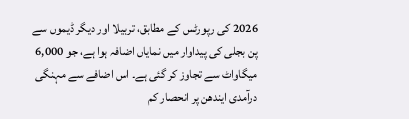2026 کی رپورٹس کے مطابق، تربیلا اور دیگر ڈیموں سے پن بجلی کی پیداوار میں نمایاں اضافہ ہوا ہے، جو 6,000 میگاواٹ سے تجاوز کر گئی ہے۔ اس اضافے سے مہنگی درآمدی ایندھن پر انحصار کم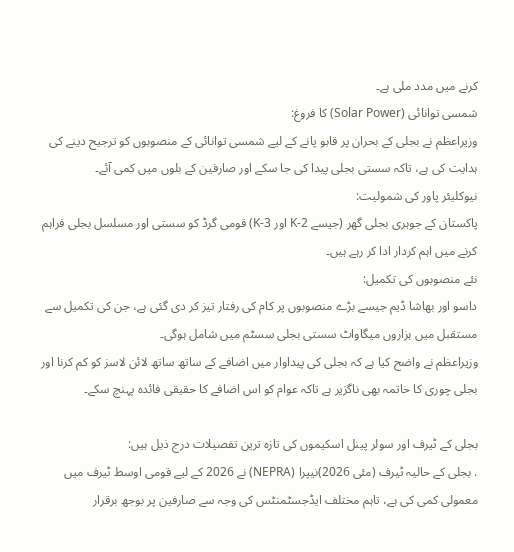کرنے میں مدد ملی ہے۔
شمسی توانائی (Solar Power) کا فروغ:
وزیراعظم نے بجلی کے بحران پر قابو پانے کے لیے شمسی توانائی کے منصوبوں کو ترجیح دینے کی ہدایت کی ہے، تاکہ سستی بجلی پیدا کی جا سکے اور صارفین کے بلوں میں کمی آئے۔
نیوکلیئر پاور کی شمولیت:
پاکستان کے جوہری بجلی گھر (جیسے K-2 اور K-3) قومی گرڈ کو سستی اور مسلسل بجلی فراہم کرنے میں اہم کردار ادا کر رہے ہیں۔
نئے منصوبوں کی تکمیل:
داسو اور بھاشا ڈیم جیسے بڑے منصوبوں پر کام کی رفتار تیز کر دی گئی ہے، جن کی تکمیل سے مستقبل میں ہزاروں میگاواٹ سستی بجلی سسٹم میں شامل ہوگی۔
وزیراعظم نے واضح کیا ہے کہ بجلی کی پیداوار میں اضافے کے ساتھ ساتھ لائن لاسز کو کم کرنا اور بجلی چوری کا خاتمہ بھی ناگزیر ہے تاکہ عوام کو اس اضافے کا حقیقی فائدہ پہنچ سکے۔

بجلی کے ٹیرف اور سولر پینل اسکیموں کی تازہ ترین تفصیلات درج ذیل ہیں:
. بجلی کے حالیہ ٹیرف (مئی 2026)نیپرا (NEPRA) نے 2026 کے لیے قومی اوسط ٹیرف میں معمولی کمی کی ہے، تاہم مختلف ایڈجسٹمنٹس کی وجہ سے صارفین پر بوجھ برقرار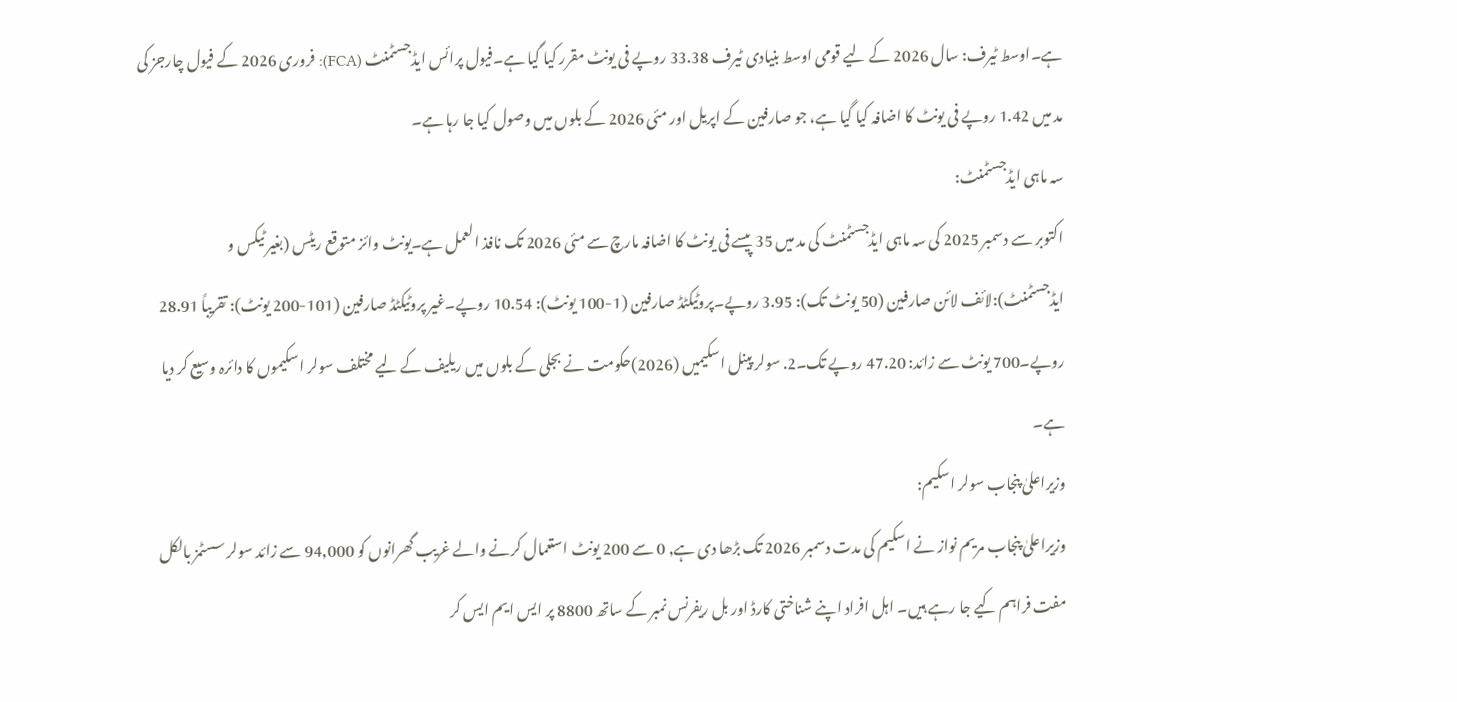ہے۔اوسط ٹیرف: سال 2026 کے لیے قومی اوسط بنیادی ٹیرف 33.38 روپے فی یونٹ مقرر کیا گیا ہے۔فیول پرائس ایڈجسٹمنٹ (FCA): فروری 2026 کے فیول چارجز کی مد میں 1.42 روپے فی یونٹ کا اضافہ کیا گیا ہے، جو صارفین کے اپریل اور مئی 2026 کے بلوں میں وصول کیا جا رہا ہے۔
سہ ماہی ایڈجسٹمنٹ:
اکتوبر سے دسمبر 2025 کی سہ ماہی ایڈجسٹمنٹ کی مد میں 35 پیسے فی یونٹ کا اضافہ مارچ سے مئی 2026 تک نافذ العمل ہے۔یونٹ وائز متوقع ریٹس (بغیر ٹیکس و ایڈجسٹمنٹ):لائف لائن صارفین (50 یونٹ تک): 3.95 روپے۔پروٹیکٹڈ صارفین (1-100 یونٹ): 10.54 روپے۔غیر پروٹیکٹڈ صارفین (101-200 یونٹ): تقریباً 28.91 روپے۔700 یونٹ سے زائد: 47.20 روپے تک۔2. سولر پینل اسکیمیں (2026)حکومت نے بجلی کے بلوں میں ریلیف کے لیے مختلف سولر اسکیموں کا دائرہ وسیع کر دیا ہے۔
وزیراعلیٰ پنجاب سولر اسکیم:
وزیراعلیٰ پنجاب مریم نواز نے اسکیم کی مدت دسمبر 2026 تک بڑھا دی ہے, 0 سے 200 یونٹ استعمال کرنے والے غریب گھرانوں کو 94,000 سے زائد سولر سسٹمز بالکل مفت فراہم کیے جا رہے ہیں۔ اہل افراد اپنے شناختی کارڈ اور بل ریفرنس نمبر کے ساتھ 8800 پر ایس ایم ایس کر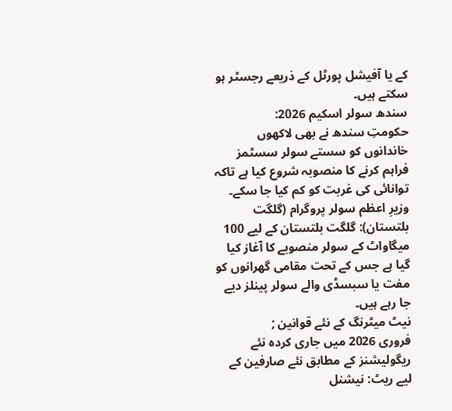کے یا آفیشل پورٹل کے ذریعے رجسٹر ہو سکتے ہیں۔
سندھ سولر اسکیم 2026:
حکومتِ سندھ نے بھی لاکھوں خاندانوں کو سستے سولر سسٹمز فراہم کرنے کا منصوبہ شروع کیا ہے تاکہ توانائی کی غربت کو کم کیا جا سکے۔
وزیرِ اعظم سولر پروگرام (گلگت بلتستان): گلگت بلتستان کے لیے 100 میگاواٹ کے سولر منصوبے کا آغاز کیا گیا ہے جس کے تحت مقامی گھرانوں کو مفت یا سبسڈی والے سولر پینلز دیے جا رہے ہیں۔
نیٹ میٹرنگ کے نئے قوانین ;
فروری 2026 میں جاری کردہ نئے ریگولیشنز کے مطابق نئے صارفین کے لیے ریٹ: نیشنل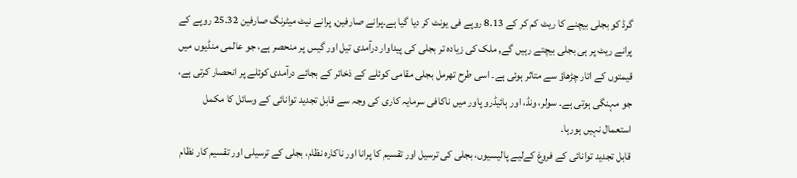گرڈ کو بجلی بیچنے کا ریٹ کم کر کے 8.13 روپے فی یونٹ کر دیا گیا ہے۔پرانے صارفین, پرانے نیٹ میٹرنگ صارفین 25.32 روپے کے پرانے ریٹ پر ہی بجلی بیچتے رہیں گے, ملک کی زیادہ تر بجلی کی پیداوار درآمدی تیل اور گیس پر منحصر ہے، جو عالمی منڈیوں میں قیمتوں کے اتار چڑھاؤ سے متاثر ہوئی ہے۔ اسی طرح تھرمل بجلی مقامی کوئلے کے ذخائر کے بجائے درآمدی کوئلے پر انحصار کرتی ہے، جو مہنگی ہوتی ہے۔ سولر، ونڈ، اور ہائیڈرو پاور میں ناکافی سرمایہ کاری کی وجہ سے قابل تجدید توانائی کے وسائل کا مکمل استعمال نہیں ہورہا۔
قابل تجدید توانائی کے فروغ کےلیے پالیسیوں، بجلی کی ترسیل اور تقسیم کا پرانا اور ناکارہ نظام، بجلی کے ترسیلی اور تقسیم کار نظام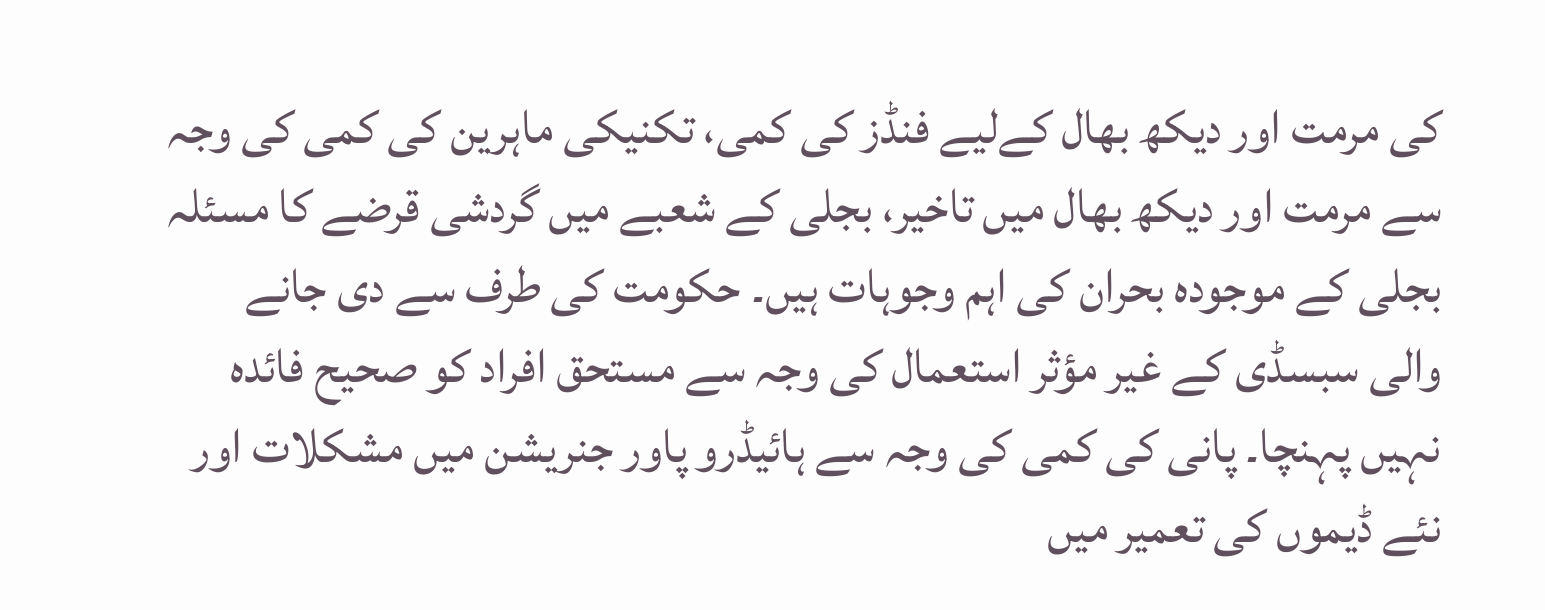کی مرمت اور دیکھ بھال کےلیے فنڈز کی کمی، تکنیکی ماہرین کی کمی کی وجہ سے مرمت اور دیکھ بھال میں تاخیر، بجلی کے شعبے میں گردشی قرضے کا مسئلہ بجلی کے موجودہ بحران کی اہم وجوہات ہیں۔ حکومت کی طرف سے دی جانے والی سبسڈی کے غیر مؤثر استعمال کی وجہ سے مستحق افراد کو صحیح فائدہ نہیں پہنچا۔ پانی کی کمی کی وجہ سے ہائیڈرو پاور جنریشن میں مشکلات اور نئے ڈیموں کی تعمیر میں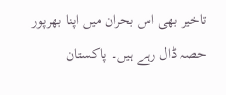تاخیر بھی اس بحران میں اپنا بھرپور حصہ ڈال رہے ہیں۔ پاکستان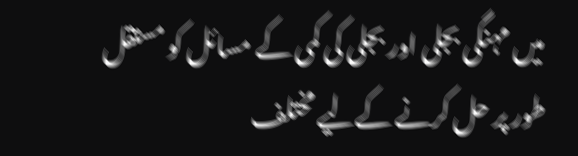میں مہنگی بجلی اور بجلی کی کمی کے مسائل کو مستقل طور پر حل کرنے کےلیے مختلف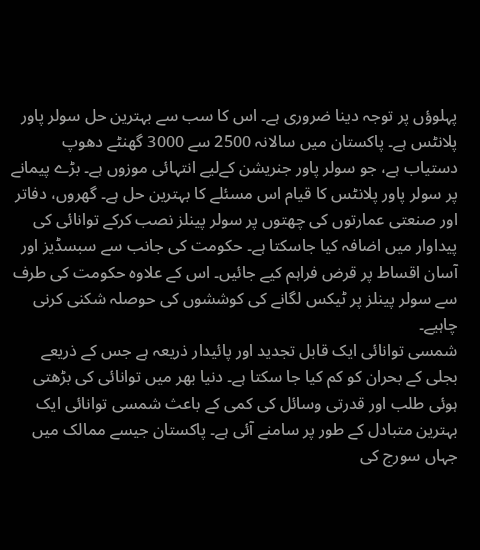پہلوؤں پر توجہ دینا ضروری ہے۔ اس کا سب سے بہترین حل سولر پاور پلانٹس ہے۔ پاکستان میں سالانہ 2500 سے 3000 گھنٹے دھوپ دستیاب ہے، جو سولر پاور جنریشن کےلیے انتہائی موزوں ہے۔ بڑے پیمانے پر سولر پاور پلانٹس کا قیام اس مسئلے کا بہترین حل ہے۔ گھروں، دفاتر اور صنعتی عمارتوں کی چھتوں پر سولر پینلز نصب کرکے توانائی کی پیداوار میں اضافہ کیا جاسکتا ہے۔ حکومت کی جانب سے سبسڈیز اور آسان اقساط پر قرض فراہم کیے جائیں۔ اس کے علاوہ حکومت کی طرف سے سولر پینلز پر ٹیکس لگانے کی کوششوں کی حوصلہ شکنی کرنی چاہیے۔
شمسی توانائی ایک قابل تجدید اور پائیدار ذریعہ ہے جس کے ذریعے بجلی کے بحران کو کم کیا جا سکتا ہے۔ دنیا بھر میں توانائی کی بڑھتی ہوئی طلب اور قدرتی وسائل کی کمی کے باعث شمسی توانائی ایک بہترین متبادل کے طور پر سامنے آئی ہے۔ پاکستان جیسے ممالک میں جہاں سورج کی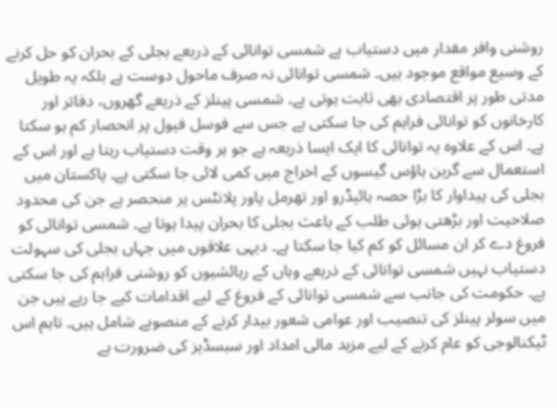روشنی وافر مقدار میں دستیاب ہے شمسی توانائی کے ذریعے بجلی کے بحران کو حل کرنے کے وسیع مواقع موجود ہیں۔ شمسی توانائی نہ صرف ماحول دوست ہے بلکہ یہ طویل مدتی طور پر اقتصادی بھی ثابت ہوتی ہے۔ شمسی پینلز کے ذریعے گھروں، دفاتر اور کارخانوں کو توانائی فراہم کی جا سکتی ہے جس سے فوسل فیول پر انحصار کم ہو سکتا ہے۔ اس کے علاوہ یہ توانائی کا ایک ایسا ذریعہ ہے جو ہر وقت دستیاب رہتا ہے اور اس کے استعمال سے گرین ہاؤس گیسوں کے اخراج میں کمی لائی جا سکتی ہے۔ پاکستان میں بجلی کی پیداوار کا بڑا حصہ ہائیڈرو اور تھرمل پاور پلانٹس پر منحصر ہے جن کی محدود صلاحیت اور بڑھتی ہوئی طلب کے باعث بجلی کا بحران پیدا ہوتا ہے۔ شمسی توانائی کو فروغ دے کر ان مسائل کو کم کیا جا سکتا ہے۔ دیہی علاقوں میں جہاں بجلی کی سہولت دستیاب نہیں شمسی توانائی کے ذریعے وہاں کے رہائشیوں کو روشنی فراہم کی جا سکتی ہے۔ حکومت کی جانب سے شمسی توانائی کے فروغ کے لیے اقدامات کیے جا رہے ہیں جن میں سولر پینلز کی تنصیب اور عوامی شعور بیدار کرنے کے منصوبے شامل ہیں۔ تاہم اس ٹیکنالوجی کو عام کرنے کے لیے مزید مالی امداد اور سبسڈیز کی ضرورت ہے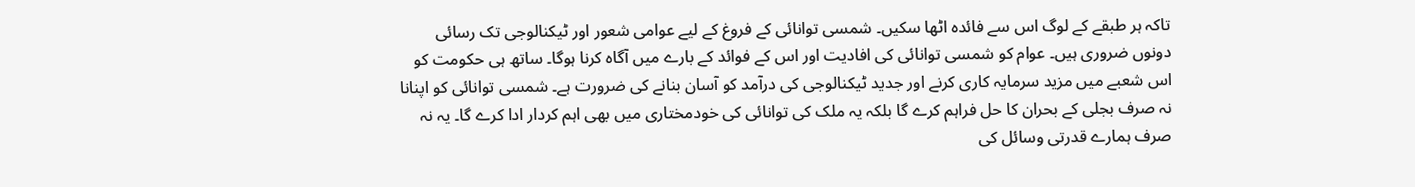تاکہ ہر طبقے کے لوگ اس سے فائدہ اٹھا سکیں۔ شمسی توانائی کے فروغ کے لیے عوامی شعور اور ٹیکنالوجی تک رسائی دونوں ضروری ہیں۔ عوام کو شمسی توانائی کی افادیت اور اس کے فوائد کے بارے میں آگاہ کرنا ہوگا۔ ساتھ ہی حکومت کو اس شعبے میں مزید سرمایہ کاری کرنے اور جدید ٹیکنالوجی کی درآمد کو آسان بنانے کی ضرورت ہے۔ شمسی توانائی کو اپنانا نہ صرف بجلی کے بحران کا حل فراہم کرے گا بلکہ یہ ملک کی توانائی کی خودمختاری میں بھی اہم کردار ادا کرے گا۔ یہ نہ صرف ہمارے قدرتی وسائل کی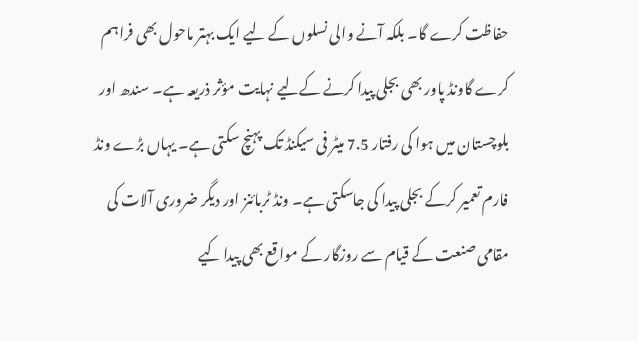حفاظت کرے گا۔ بلکہ آنے والی نسلوں کے لیے ایک بہتر ماحول بھی فراہم کرے گاونڈ پاور بھی بجلی پیدا کرنے کےلیے نہایت مؤثر ذریعہ ہے۔ سندھ اور بلوچستان میں ہوا کی رفتار 7.5 میٹر فی سیکنڈ تک پہنچ سکتی ہے۔ یہاں بڑے ونڈ فارم تعمیر کرکے بجلی پیدا کی جاسکتی ہے۔ ونڈ ٹربائنز اور دیگر ضروری آلات کی مقامی صنعت کے قیام سے روزگار کے مواقع بھی پیدا کیے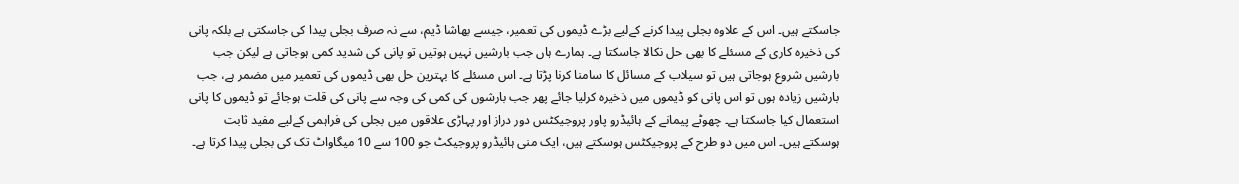جاسکتے ہیں۔ اس کے علاوہ بجلی پیدا کرنے کےلیے بڑے ڈیموں کی تعمیر، جیسے بھاشا ڈیم، سے نہ صرف بجلی پیدا کی جاسکتی ہے بلکہ پانی کی ذخیرہ کاری کے مسئلے کا بھی حل نکالا جاسکتا ہے۔ ہمارے ہاں جب بارشیں نہیں ہوتیں تو پانی کی شدید کمی ہوجاتی ہے لیکن جب بارشیں شروع ہوجاتی ہیں تو سیلاب کے مسائل کا سامنا کرنا پڑتا ہے۔ اس مسئلے کا بہترین حل بھی ڈیموں کی تعمیر میں مضمر ہے، جب بارشیں زیادہ ہوں تو اس پانی کو ڈیموں میں ذخیرہ کرلیا جائے پھر جب بارشوں کی کمی کی وجہ سے پانی کی قلت ہوجائے تو ڈیموں کا پانی استعمال کیا جاسکتا ہے۔ چھوٹے پیمانے کے ہائیڈرو پاور پروجیکٹس دور دراز اور پہاڑی علاقوں میں بجلی کی فراہمی کےلیے مفید ثابت ہوسکتے ہیں۔ اس میں دو طرح کے پروجیکٹس ہوسکتے ہیں، ایک منی ہائیڈرو پروجیکٹ جو 100 سے 10 میگاواٹ تک کی بجلی پیدا کرتا ہے۔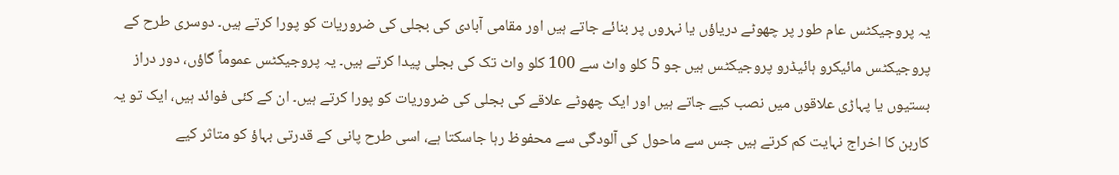یہ پروجیکٹس عام طور پر چھوٹے دریاؤں یا نہروں پر بنائے جاتے ہیں اور مقامی آبادی کی بجلی کی ضروریات کو پورا کرتے ہیں۔ دوسری طرح کے پروجیکٹس مائیکرو ہائیڈرو پروجیکٹس ہیں جو 5 کلو واٹ سے 100 کلو واٹ تک کی بجلی پیدا کرتے ہیں۔ یہ پروجیکٹس عموماً گاؤں، دور دراز بستیوں یا پہاڑی علاقوں میں نصب کیے جاتے ہیں اور ایک چھوٹے علاقے کی بجلی کی ضروریات کو پورا کرتے ہیں۔ ان کے کئی فوائد ہیں، ایک تو یہ کاربن کا اخراج نہایت کم کرتے ہیں جس سے ماحول کی آلودگی سے محفوظ رہا جاسکتا ہے، اسی طرح پانی کے قدرتی بہاؤ کو متاثر کیے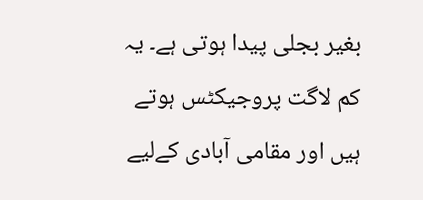بغیر بجلی پیدا ہوتی ہے۔ یہ کم لاگت پروجیکٹس ہوتے ہیں اور مقامی آبادی کےلیے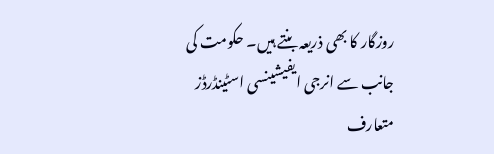روزگار کا بھی ذریعہ بنتے ہیں۔ حکومت کی جانب سے انرجی ایفیشینسی اسٹینڈرڈز متعارف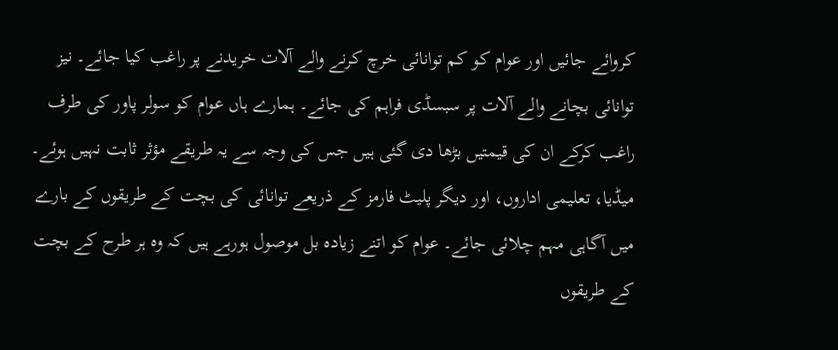کروائے جائیں اور عوام کو کم توانائی خرچ کرنے والے آلات خریدنے پر راغب کیا جائے۔ نیز توانائی بچانے والے آلات پر سبسڈی فراہم کی جائے۔ ہمارے ہاں عوام کو سولر پاور کی طرف راغب کرکے ان کی قیمتیں بڑھا دی گئی ہیں جس کی وجہ سے یہ طریقے مؤثر ثابت نہیں ہوئے۔ میڈیا، تعلیمی اداروں، اور دیگر پلیٹ فارمز کے ذریعے توانائی کی بچت کے طریقوں کے بارے میں آگاہی مہم چلائی جائے۔ عوام کو اتنے زیادہ بل موصول ہورہے ہیں کہ وہ ہر طرح کے بچت کے طریقوں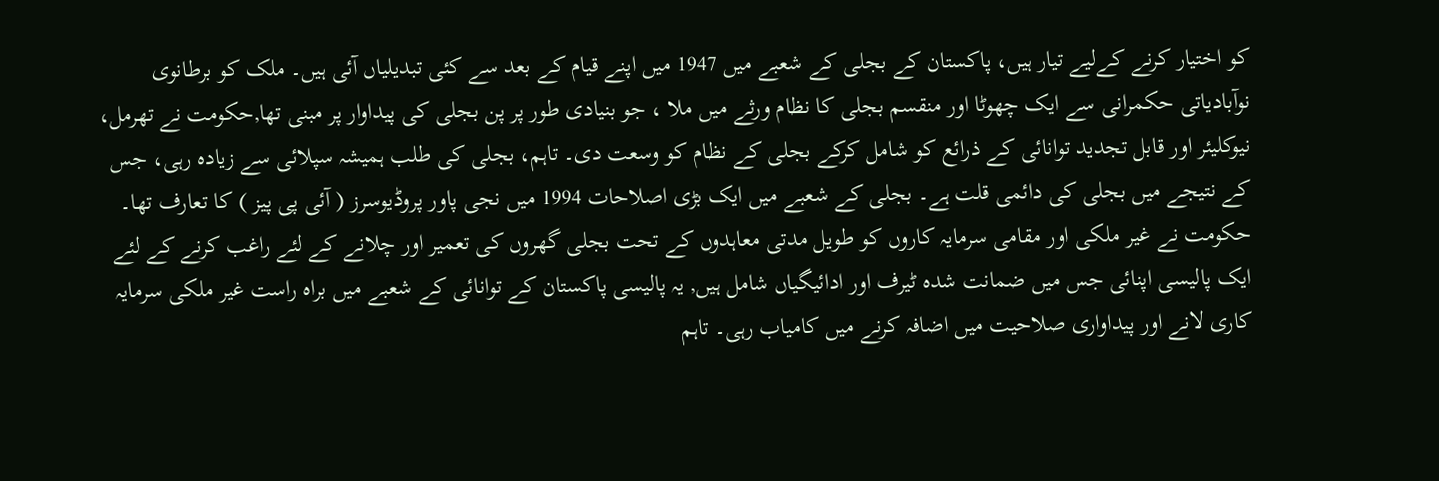کو اختیار کرنے کےلیے تیار ہیں، پاکستان کے بجلی کے شعبے میں 1947 میں اپنے قیام کے بعد سے کئی تبدیلیاں آئی ہیں۔ ملک کو برطانوی نوآبادیاتی حکمرانی سے ایک چھوٹا اور منقسم بجلی کا نظام ورثے میں ملا ، جو بنیادی طور پر پن بجلی کی پیداوار پر مبنی تھا,حکومت نے تھرمل، نیوکلیئر اور قابل تجدید توانائی کے ذرائع کو شامل کرکے بجلی کے نظام کو وسعت دی۔ تاہم، بجلی کی طلب ہمیشہ سپلائی سے زیادہ رہی، جس کے نتیجے میں بجلی کی دائمی قلت ہے۔ بجلی کے شعبے میں ایک بڑی اصلاحات 1994 میں نجی پاور پروڈیوسرز ( آئی پی پیز ) کا تعارف تھا۔ حکومت نے غیر ملکی اور مقامی سرمایہ کاروں کو طویل مدتی معاہدوں کے تحت بجلی گھروں کی تعمیر اور چلانے کے لئے راغب کرنے کے لئے ایک پالیسی اپنائی جس میں ضمانت شدہ ٹیرف اور ادائیگیاں شامل ہیں, یہ پالیسی پاکستان کے توانائی کے شعبے میں براہ راست غیر ملکی سرمایہ کاری لانے اور پیداواری صلاحیت میں اضافہ کرنے میں کامیاب رہی۔ تاہم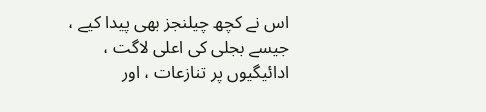اس نے کچھ چیلنجز بھی پیدا کیے ، جیسے بجلی کی اعلی لاگت ، ادائیگیوں پر تنازعات ، اور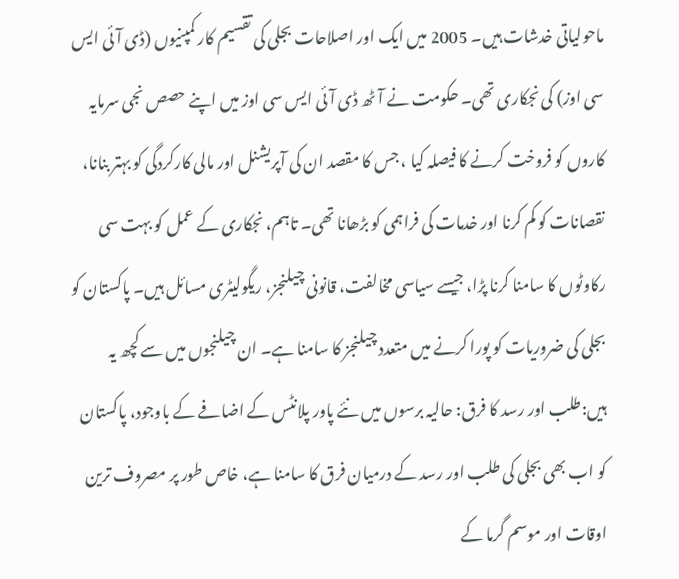ماحولیاتی خدشات ہیں۔ 2005 میں ایک اور اصلاحات بجلی کی تقسیم کار کمپنیوں (ڈی آئی ایس سی اوز) کی نجکاری تھی۔ حکومت نے آٹھ ڈی آئی ایس سی اوز میں اپنے حصص نجی سرمایہ کاروں کو فروخت کرنے کا فیصلہ کیا ، جس کا مقصد ان کی آپریشنل اور مالی کارکردگی کو بہتر بنانا، نقصانات کو کم کرنا اور خدمات کی فراہمی کو بڑھانا تھی۔ تاہم، نجکاری کے عمل کو بہت سی رکاوٹوں کا سامنا کرنا پڑا، جیسے سیاسی مخالفت، قانونی چیلنجز، ریگولیٹری مسائل ہیں۔ پاکستان کو بجلی کی ضروریات کو پورا کرنے میں متعدد چیلنجز کا سامنا ہے۔ ان چیلنجوں میں سے کچھ یہ ہیں:طلب اور رسد کا فرق: حالیہ برسوں میں نئے پاور پلانٹس کے اضافے کے باوجود، پاکستان کو اب بھی بجلی کی طلب اور رسد کے درمیان فرق کا سامنا ہے، خاص طور پر مصروف ترین اوقات اور موسم گرما کے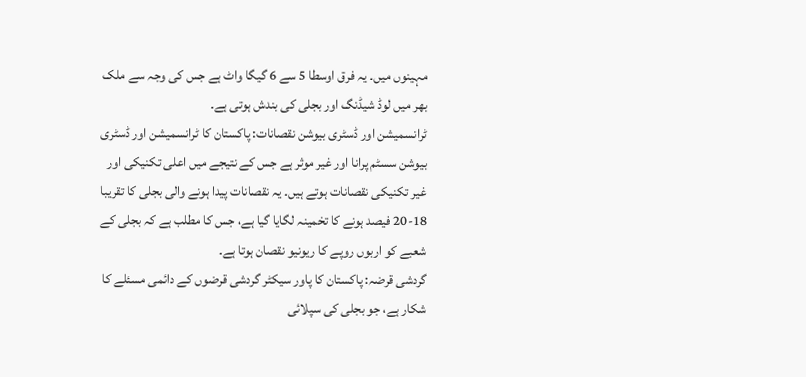مہینوں میں۔ یہ فرق اوسطا 5 سے 6 گیگا واٹ ہے جس کی وجہ سے ملک بھر میں لوڈ شیڈنگ اور بجلی کی بندش ہوتی ہے۔
ٹرانسمیشن اور ڈسٹری بیوشن نقصانات: پاکستان کا ٹرانسمیشن اور ڈسٹری بیوشن سسٹم پرانا اور غیر موثر ہے جس کے نتیجے میں اعلی تکنیکی اور غیر تکنیکی نقصانات ہوتے ہیں۔ یہ نقصانات پیدا ہونے والی بجلی کا تقریبا 18-20 فیصد ہونے کا تخمینہ لگایا گیا ہے، جس کا مطلب ہے کہ بجلی کے شعبے کو اربوں روپے کا ریونیو نقصان ہوتا ہے۔
گردشی قرضہ: پاکستان کا پاور سیکٹر گردشی قرضوں کے دائمی مسئلے کا شکار ہے، جو بجلی کی سپلائی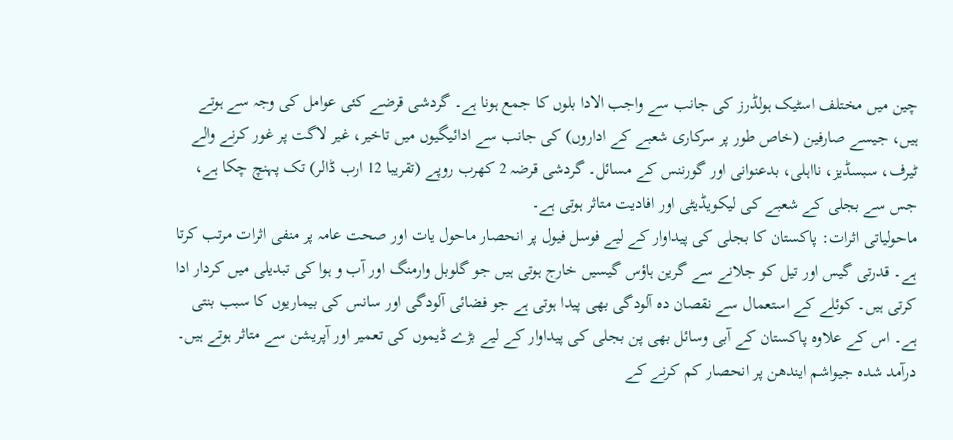چین میں مختلف اسٹیک ہولڈرز کی جانب سے واجب الادا بلوں کا جمع ہونا ہے۔ گردشی قرضے کئی عوامل کی وجہ سے ہوتے ہیں، جیسے صارفین (خاص طور پر سرکاری شعبے کے اداروں) کی جانب سے ادائیگیوں میں تاخیر، غیر لاگت پر غور کرنے والے ٹیرف، سبسڈیز، نااہلی، بدعنوانی اور گورننس کے مسائل۔ گردشی قرضہ 2 کھرب روپے (تقریبا 12 ارب ڈالر) تک پہنچ چکا ہے، جس سے بجلی کے شعبے کی لیکویڈیٹی اور افادیت متاثر ہوتی ہے۔
ماحولیاتی اثرات: پاکستان کا بجلی کی پیداوار کے لیے فوسل فیول پر انحصار ماحول یات اور صحت عامہ پر منفی اثرات مرتب کرتا ہے۔ قدرتی گیس اور تیل کو جلانے سے گرین ہاؤس گیسیں خارج ہوتی ہیں جو گلوبل وارمنگ اور آب و ہوا کی تبدیلی میں کردار ادا کرتی ہیں۔ کوئلے کے استعمال سے نقصان دہ آلودگی بھی پیدا ہوتی ہے جو فضائی آلودگی اور سانس کی بیماریوں کا سبب بنتی ہے۔ اس کے علاوہ پاکستان کے آبی وسائل بھی پن بجلی کی پیداوار کے لیے بڑے ڈیموں کی تعمیر اور آپریشن سے متاثر ہوتے ہیں۔
درآمد شدہ جیواشم ایندھن پر انحصار کم کرنے کے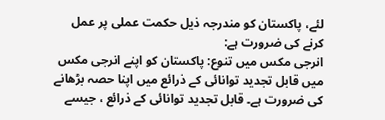لئے، پاکستان کو مندرجہ ذیل حکمت عملی پر عمل کرنے کی ضرورت ہے:
انرجی مکس میں تنوع: پاکستان کو اپنے انرجی مکس میں قابل تجدید توانائی کے ذرائع میں اپنا حصہ بڑھانے کی ضرورت ہے۔ قابل تجدید توانائی کے ذرائع ، جیسے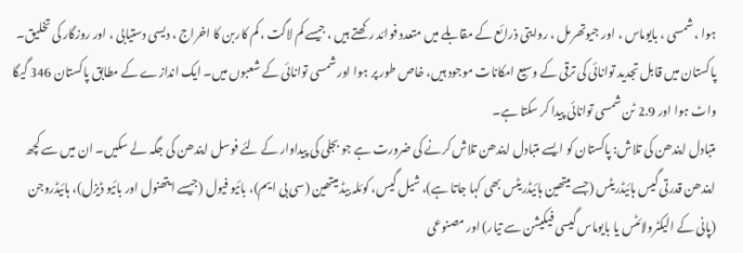ہوا ، شمسی ، بایوماس ، اور جیوتھرمل ، روایتی ذرائع کے مقابلے میں متعدد فوائد رکھتے ہیں ، جیسے کم لاگت ، کم کاربن کا اخراج ، دیسی دستیابی ، اور روزگار کی تخلیق۔ پاکستان میں قابل تجدید توانائی کی ترقی کے وسیع امکانات موجود ہیں، خاص طور پر ہوا اور شمسی توانائی کے شعبوں میں۔ ایک اندازے کے مطابق پاکستان 346 گیگا واٹ ہوا اور 2.9 ٹن شمسی توانائی پیدا کر سکتا ہے۔
متبادل ایندھن کی تلاش: پاکستان کو ایسے متبادل ایندھن تلاش کرنے کی ضرورت ہے جو بجلی کی پیداوار کے لئے فوسل ایندھن کی جگہ لے سکیں۔ ان میں سے کچھ ایندھن قدرتی گیس ہائیڈریٹس (جسے میتھین ہائیڈریٹس بھی کہا جاتا ہے)، شیل گیس، کوئلہ بیڈ میتھین (سی بی ایم)، بائیو فیول (جیسے ایتھنول اور بائیو ڈیزل)، ہائیڈروجن (پانی کے الیکٹرولائٹس یا بایوماس گیسی فیکیشن سے تیار) اور مصنوعی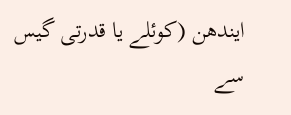ایندھن (کوئلے یا قدرتی گیس سے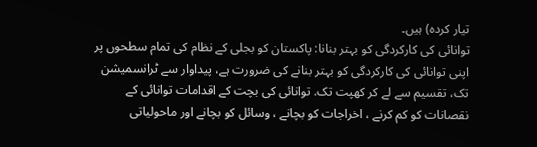تیار کردہ) ہیں۔
توانائی کی کارکردگی کو بہتر بنانا: پاکستان کو بجلی کے نظام کی تمام سطحوں پر اپنی توانائی کی کارکردگی کو بہتر بنانے کی ضرورت ہے، پیداوار سے ٹرانسمیشن تک، تقسیم سے لے کر کھپت تک. توانائی کی بچت کے اقدامات توانائی کے نقصانات کو کم کرنے ، اخراجات کو بچانے ، وسائل کو بچانے اور ماحولیاتی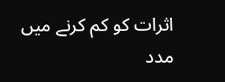اثرات کو کم کرنے میں مدد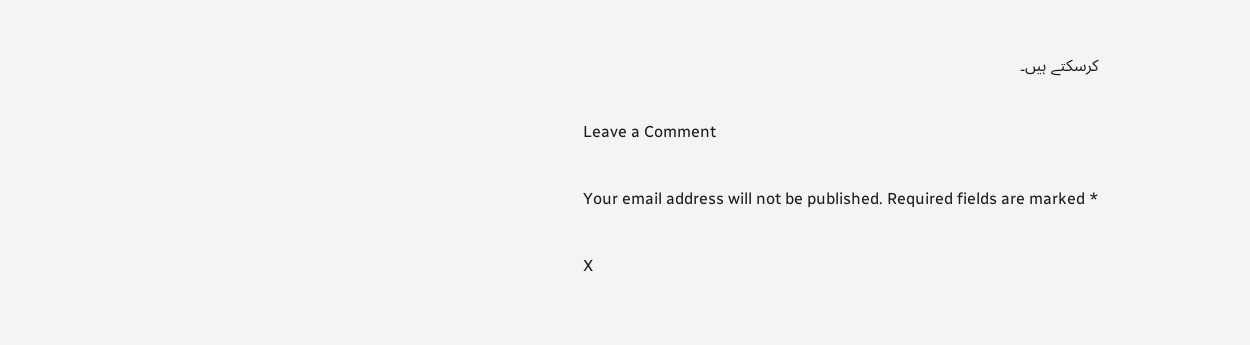کرسکتے ہیں۔

Leave a Comment

Your email address will not be published. Required fields are marked *

X